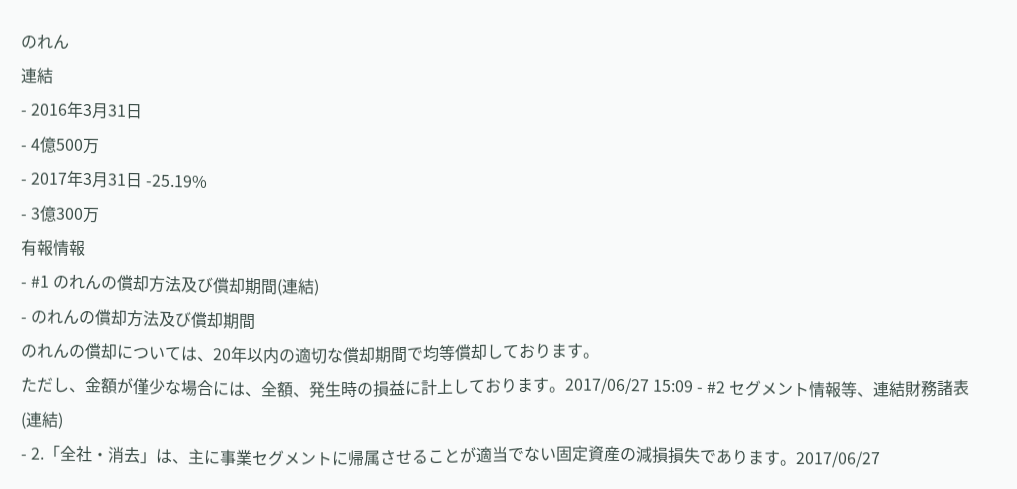のれん
連結
- 2016年3月31日
- 4億500万
- 2017年3月31日 -25.19%
- 3億300万
有報情報
- #1 のれんの償却方法及び償却期間(連結)
- のれんの償却方法及び償却期間
のれんの償却については、20年以内の適切な償却期間で均等償却しております。
ただし、金額が僅少な場合には、全額、発生時の損益に計上しております。2017/06/27 15:09 - #2 セグメント情報等、連結財務諸表(連結)
- 2.「全社・消去」は、主に事業セグメントに帰属させることが適当でない固定資産の減損損失であります。2017/06/27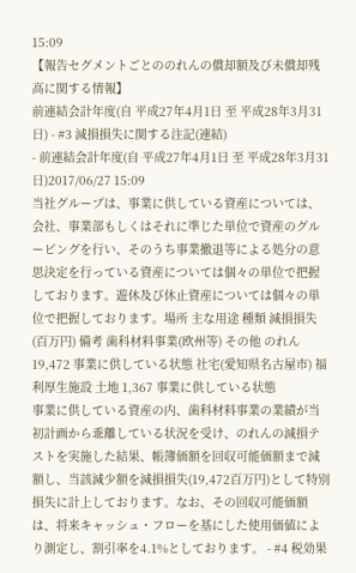15:09
【報告セグメントごとののれんの償却額及び未償却残高に関する情報】
前連結会計年度(自 平成27年4月1日 至 平成28年3月31日) - #3 減損損失に関する注記(連結)
- 前連結会計年度(自 平成27年4月1日 至 平成28年3月31日)2017/06/27 15:09
当社グループは、事業に供している資産については、会社、事業部もしくはそれに準じた単位で資産のグルーピングを行い、そのうち事業撤退等による処分の意思決定を行っている資産については個々の単位で把握しております。遊休及び休止資産については個々の単位で把握しております。場所 主な用途 種類 減損損失(百万円) 備考 歯科材料事業(欧州等) その他 のれん 19,472 事業に供している状態 社宅(愛知県名古屋市) 福利厚生施設 土地 1,367 事業に供している状態
事業に供している資産の内、歯科材料事業の業績が当初計画から乖離している状況を受け、のれんの減損テストを実施した結果、帳簿価額を回収可能価額まで減額し、当該減少額を減損損失(19,472百万円)として特別損失に計上しております。なお、その回収可能価額は、将来キャッシュ・フローを基にした使用価値により測定し、割引率を4.1%としております。 - #4 税効果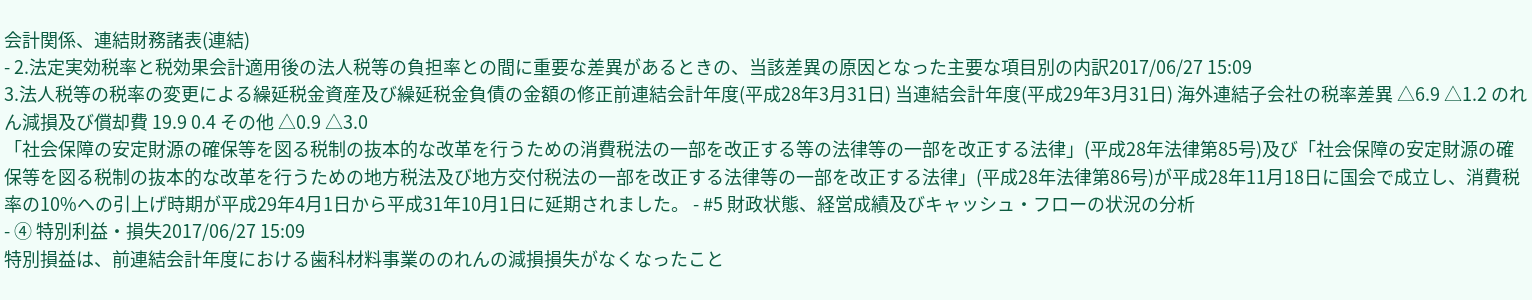会計関係、連結財務諸表(連結)
- 2.法定実効税率と税効果会計適用後の法人税等の負担率との間に重要な差異があるときの、当該差異の原因となった主要な項目別の内訳2017/06/27 15:09
3.法人税等の税率の変更による繰延税金資産及び繰延税金負債の金額の修正前連結会計年度(平成28年3月31日) 当連結会計年度(平成29年3月31日) 海外連結子会社の税率差異 △6.9 △1.2 のれん減損及び償却費 19.9 0.4 その他 △0.9 △3.0
「社会保障の安定財源の確保等を図る税制の抜本的な改革を行うための消費税法の一部を改正する等の法律等の一部を改正する法律」(平成28年法律第85号)及び「社会保障の安定財源の確保等を図る税制の抜本的な改革を行うための地方税法及び地方交付税法の一部を改正する法律等の一部を改正する法律」(平成28年法律第86号)が平成28年11月18日に国会で成立し、消費税率の10%への引上げ時期が平成29年4月1日から平成31年10月1日に延期されました。 - #5 財政状態、経営成績及びキャッシュ・フローの状況の分析
- ④ 特別利益・損失2017/06/27 15:09
特別損益は、前連結会計年度における歯科材料事業ののれんの減損損失がなくなったこと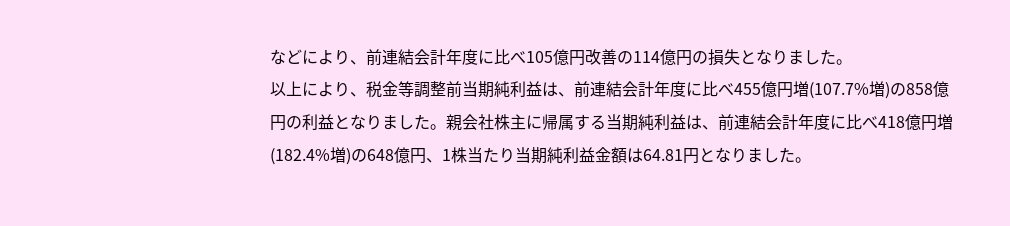などにより、前連結会計年度に比べ105億円改善の114億円の損失となりました。
以上により、税金等調整前当期純利益は、前連結会計年度に比べ455億円増(107.7%増)の858億円の利益となりました。親会社株主に帰属する当期純利益は、前連結会計年度に比べ418億円増(182.4%増)の648億円、1株当たり当期純利益金額は64.81円となりました。